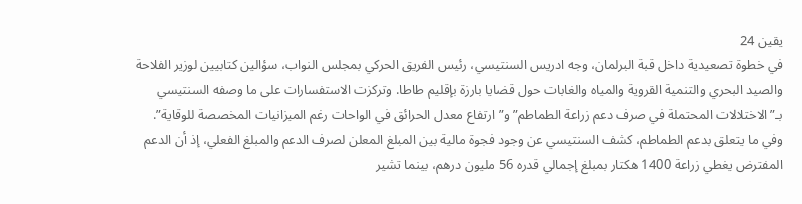يقين 24
في خطوة تصعيدية داخل قبة البرلمان، وجه ادريس السنتيسي، رئيس الفريق الحركي بمجلس النواب، سؤالين كتابيين لوزير الفلاحة والصيد البحري والتنمية القروية والمياه والغابات حول قضايا بارزة بإقليم طاطا. وتركزت الاستفسارات على ما وصفه السنتيسي بـ”الاختلالات المحتملة في صرف دعم زراعة الطماطم” و”ارتفاع معدل الحرائق في الواحات رغم الميزانيات المخصصة للوقاية”.
وفي ما يتعلق بدعم الطماطم، كشف السنتيسي عن وجود فجوة مالية بين المبلغ المعلن لصرف الدعم والمبلغ الفعلي، إذ أن الدعم المفترض يغطي زراعة 1400 هكتار بمبلغ إجمالي قدره 56 مليون درهم، بينما تشير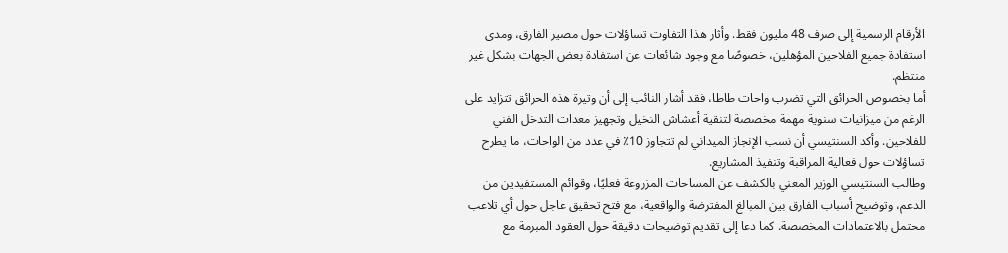الأرقام الرسمية إلى صرف 48 مليون فقط. وأثار هذا التفاوت تساؤلات حول مصير الفارق، ومدى استفادة جميع الفلاحين المؤهلين، خصوصًا مع وجود شائعات عن استفادة بعض الجهات بشكل غير منتظم.
أما بخصوص الحرائق التي تضرب واحات طاطا، فقد أشار النائب إلى أن وتيرة هذه الحرائق تتزايد على الرغم من ميزانيات سنوية مهمة مخصصة لتنقية أعشاش النخيل وتجهيز معدات التدخل الفني للفلاحين. وأكد السنتيسي أن نسب الإنجاز الميداني لم تتجاوز 10٪ في عدد من الواحات، ما يطرح تساؤلات حول فعالية المراقبة وتنفيذ المشاريع.
وطالب السنتيسي الوزير المعني بالكشف عن المساحات المزروعة فعليًا، وقوائم المستفيدين من الدعم، وتوضيح أسباب الفارق بين المبالغ المفترضة والواقعية، مع فتح تحقيق عاجل حول أي تلاعب محتمل بالاعتمادات المخصصة. كما دعا إلى تقديم توضيحات دقيقة حول العقود المبرمة مع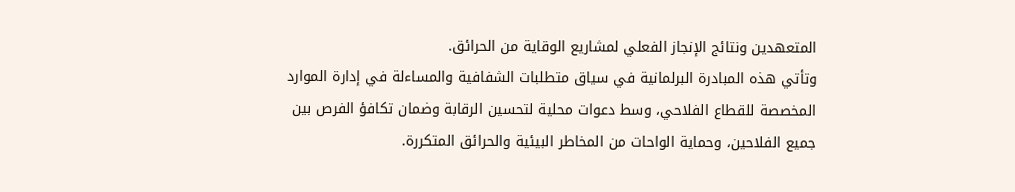المتعهدين ونتائج الإنجاز الفعلي لمشاريع الوقاية من الحرائق.
وتأتي هذه المبادرة البرلمانية في سياق متطلبات الشفافية والمساءلة في إدارة الموارد المخصصة للقطاع الفلاحي، وسط دعوات محلية لتحسين الرقابة وضمان تكافؤ الفرص بين جميع الفلاحين، وحماية الواحات من المخاطر البيئية والحرائق المتكررة.